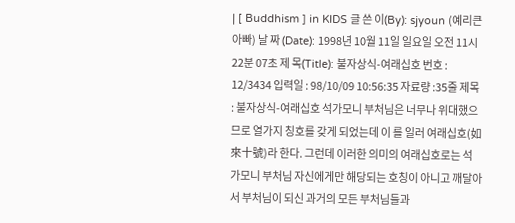| [ Buddhism ] in KIDS 글 쓴 이(By): sjyoun (예리큰아빠) 날 짜 (Date): 1998년 10월 11일 일요일 오전 11시 22분 07초 제 목(Title): 불자상식-여래십호 번호 : 12/3434 입력일 : 98/10/09 10:56:35 자료량 :35줄 제목 : 불자상식-여래십호 석가모니 부처님은 너무나 위대했으므로 열가지 칭호를 갖게 되었는데 이 를 일러 여래십호(如來十號)라 한다. 그런데 이러한 의미의 여래십호로는 석 가모니 부처님 자신에게만 해당되는 호칭이 아니고 깨달아서 부처님이 되신 과거의 모든 부처님들과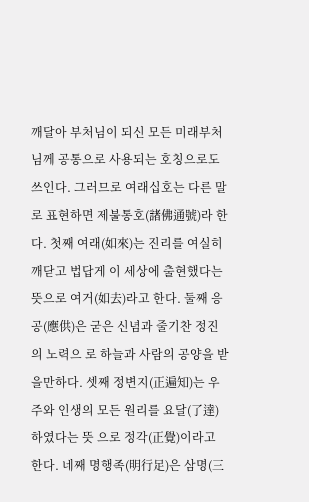깨달아 부처님이 되신 모든 미래부처님께 공통으로 사용되는 호칭으로도 쓰인다. 그러므로 여래십호는 다른 말로 표현하면 제불통호(諸佛通號)라 한다. 첫째 여래(如來)는 진리를 여실히 깨닫고 법답게 이 세상에 출현했다는 뜻으로 여거(如去)라고 한다. 둘째 응공(應供)은 굳은 신념과 줄기찬 정진의 노력으 로 하늘과 사람의 공양을 받을만하다. 셋째 정변지(正遍知)는 우주와 인생의 모든 원리를 요달(了達)하였다는 뜻 으로 정각(正覺)이라고 한다. 네째 명행족(明行足)은 삼명(三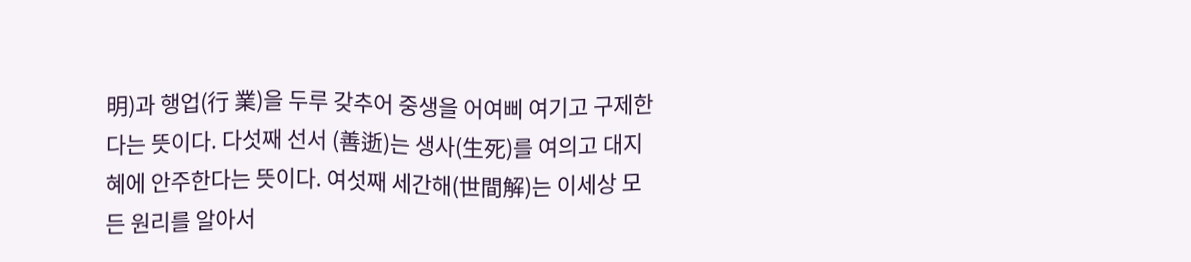明)과 행업(行 業)을 두루 갖추어 중생을 어여삐 여기고 구제한다는 뜻이다. 다섯째 선서 (善逝)는 생사(生死)를 여의고 대지혜에 안주한다는 뜻이다. 여섯째 세간해(世間解)는 이세상 모든 원리를 알아서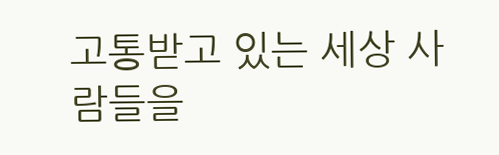고통받고 있는 세상 사람들을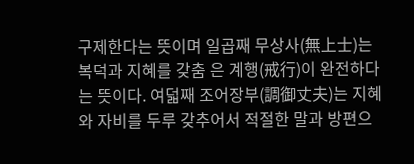구제한다는 뜻이며 일곱째 무상사(無上士)는 복덕과 지혜를 갖춤 은 계행(戒行)이 완전하다는 뜻이다. 여덟째 조어장부(調御丈夫)는 지혜와 자비를 두루 갖추어서 적절한 말과 방편으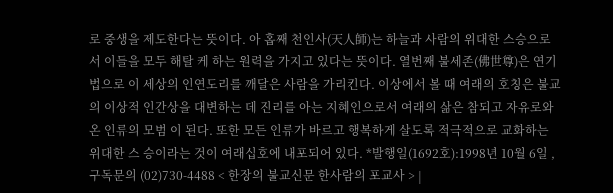로 중생을 제도한다는 뜻이다. 아 홉째 천인사(天人師)는 하늘과 사람의 위대한 스승으로서 이들을 모두 해탈 케 하는 원력을 가지고 있다는 뜻이다. 열번째 불세존(佛世尊)은 연기법으로 이 세상의 인연도리를 깨달은 사람을 가리킨다. 이상에서 볼 때 여래의 호칭은 불교의 이상적 인간상을 대변하는 데 진리를 아는 지혜인으로서 여래의 삶은 참되고 자유로와 온 인류의 모범 이 된다. 또한 모든 인류가 바르고 행복하게 살도록 적극적으로 교화하는 위대한 스 승이라는 것이 여래십호에 내포되어 있다. *발행일(1692호):1998년 10월 6일 , 구독문의 (02)730-4488 < 한장의 불교신문 한사람의 포교사 > |